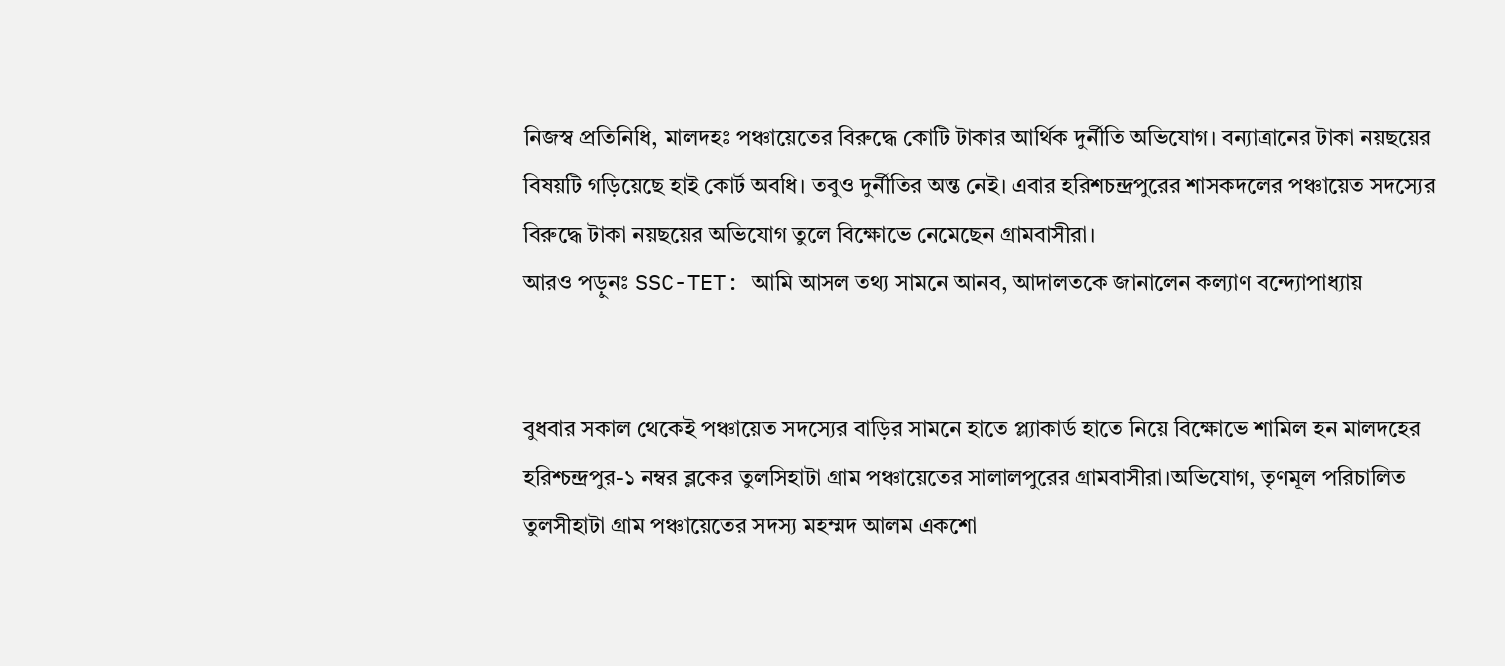নিজস্ব প্রতিনিধি, মালদহঃ পঞ্চায়েতের বিরুদ্ধে কোটি টাকার আর্থিক দুর্নীতি অভিযোগ। বন্যাত্রানের টাকা নয়ছয়ের বিষয়টি গড়িয়েছে হাই কোর্ট অবধি। তবুও দুর্নীতির অন্ত নেই। এবার হরিশচন্দ্রপুরের শাসকদলের পঞ্চায়েত সদস্যের বিরুদ্ধে টাকা নয়ছয়ের অভিযোগ তুলে বিক্ষোভে নেমেছেন গ্রামবাসীরা।
আরও পড়ুনঃ SSC-TET: আমি আসল তথ্য সামনে আনব, আদালতকে জানালেন কল্যাণ বন্দ্যোপাধ্যায়


বুধবার সকাল থেকেই পঞ্চায়েত সদস্যের বাড়ির সামনে হাতে প্ল্যাকার্ড হাতে নিয়ে বিক্ষোভে শামিল হন মালদহের হরিশ্চন্দ্রপুর-১ নম্বর ব্লকের তুলসিহাটা গ্রাম পঞ্চায়েতের সালালপুরের গ্রামবাসীরা।অভিযোগ, তৃণমূল পরিচালিত তুলসীহাটা গ্রাম পঞ্চায়েতের সদস্য মহম্মদ আলম একশো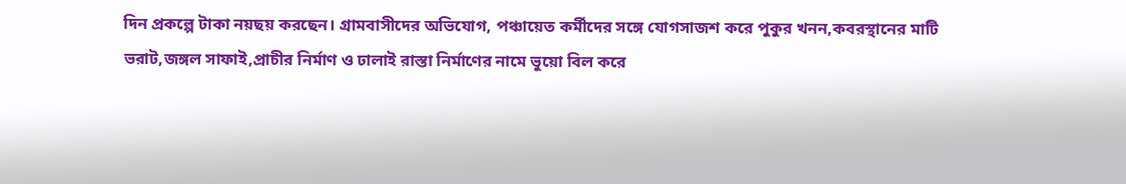দিন প্রকল্পে টাকা নয়ছয় করছেন। গ্রামবাসীদের অভিযোগ, পঞ্চায়েত কর্মীদের সঙ্গে যোগসাজশ করে পুকুর খনন,কবরস্থানের মাটি ভরাট,জঙ্গল সাফাই,প্রাচীর নির্মাণ ও ঢালাই রাস্তা নির্মাণের নামে ভুয়ো বিল করে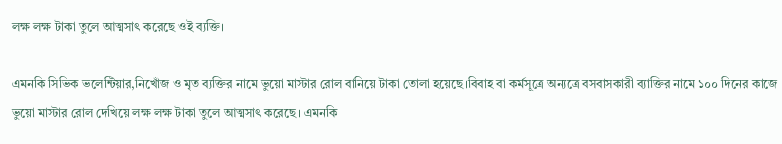লক্ষ লক্ষ টাকা তুলে আত্মসাৎ করেছে ওই ব্যক্তি।

এমনকি সিভিক ভলেন্টিয়ার,নিখোঁজ ও মৃত ব্যক্তির নামে ভুয়ো মাস্টার রোল বানিয়ে টাকা তোলা হয়েছে।বিবাহ বা কর্মসূত্রে অন্যত্রে বসবাসকারী ব্যাক্তির নামে ১০০ দিনের কাজে ভুয়ো মাস্টার রোল দেখিয়ে লক্ষ লক্ষ টাকা তুলে আত্মসাৎ করেছে। এমনকি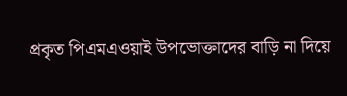প্রকৃত পিএমএওয়াই উপভোক্তাদের বাড়ি না দিয়ে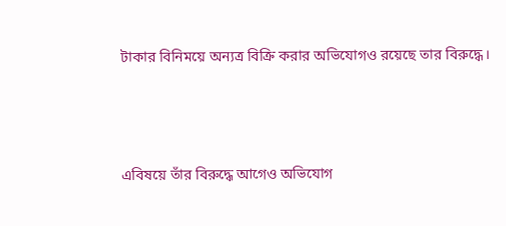টাকার বিনিময়ে অন্যত্র বিক্রি করার অভিযোগও রয়েছে তার বিরুদ্ধে।



এবিষয়ে তাঁর বিরুদ্ধে আগেও অভিযোগ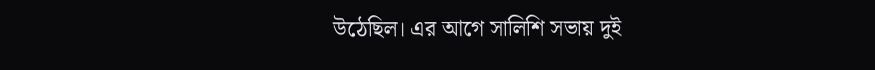উঠেছিল। এর আগে সালিশি সভায় দুই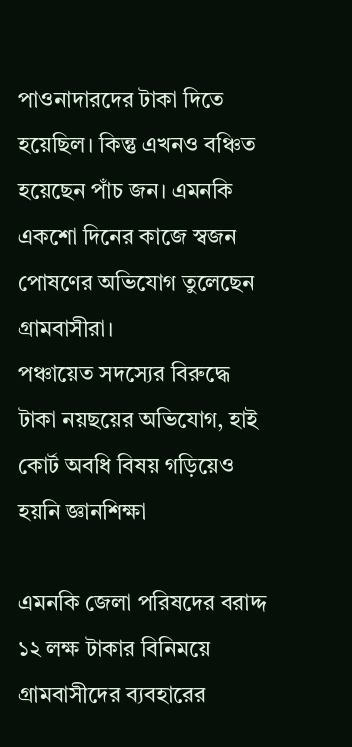পাওনাদারদের টাকা দিতে হয়েছিল। কিন্তু এখনও বঞ্চিত হয়েছেন পাঁচ জন। এমনকি একশো দিনের কাজে স্বজন পোষণের অভিযোগ তুলেছেন গ্রামবাসীরা।
পঞ্চায়েত সদস্যের বিরুদ্ধে টাকা নয়ছয়ের অভিযোগ, হাই কোর্ট অবধি বিষয় গড়িয়েও হয়নি জ্ঞানশিক্ষা

এমনকি জেলা পরিষদের বরাদ্দ ১২ লক্ষ টাকার বিনিময়ে গ্রামবাসীদের ব্যবহারের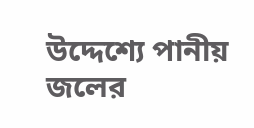উদ্দেশ্যে পানীয় জলের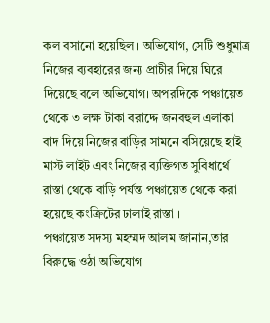কল বসানো হয়েছিল। অভিযোগ, সেটি শুধুমাত্র নিজের ব্যবহারের জন্য প্রাচীর দিয়ে ঘিরে দিয়েছে বলে অভিযোগ। অপরদিকে পঞ্চায়েত থেকে ৩ লক্ষ টাকা বরাদ্দে জনবহুল এলাকা বাদ দিয়ে নিজের বাড়ির সামনে বসিয়েছে হাই মাস্ট লাইট এবং নিজের ব্যক্তিগত সুবিধার্থে রাস্তা থেকে বাড়ি পর্যন্ত পঞ্চায়েত থেকে করা হয়েছে কংক্রিটের ঢালাই রাস্তা ।
পঞ্চায়েত সদস্য মহম্মদ আলম জানান,তার বিরুদ্ধে ওঠা অভিযোগ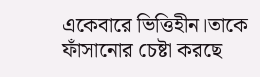একেবারে ভিত্তিহীন।তাকে ফাঁসানোর চেষ্টা করছে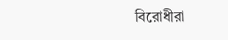বিরোধীরা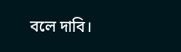বলে দাবি।